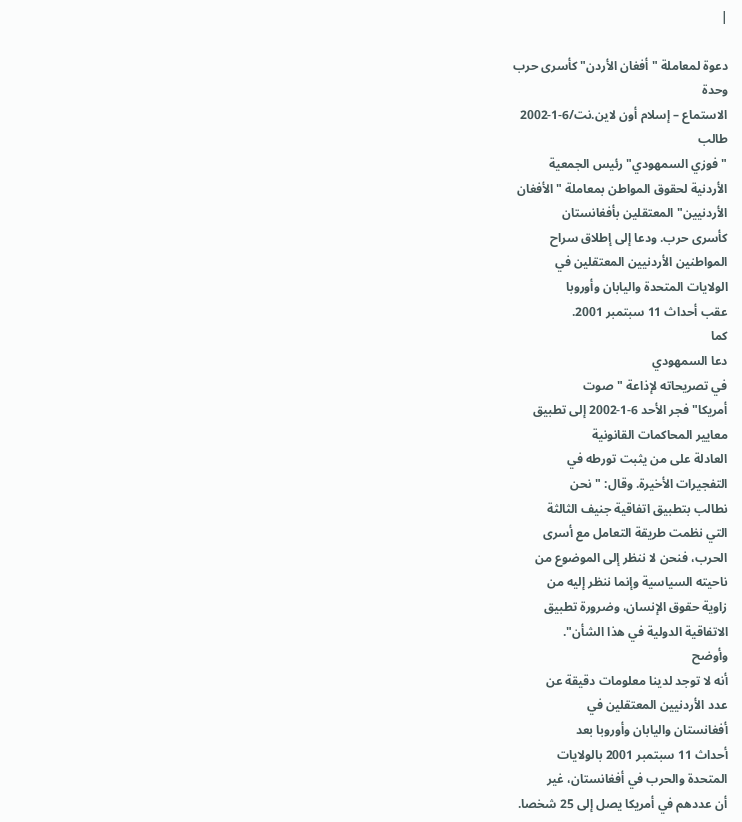|

دعوة لمعاملة "أفغان الأردن" كأسرى حرب
وحدة
الاستماع – إسلام أون لاين.نت/6-1-2002
طالب
"فوزي السمهودي" رئيس الجمعية
الأردنية لحقوق المواطن بمعاملة "الأفغان
الأردنيين" المعتقلين بأفغانستان
كأسرى حرب. ودعا إلى إطلاق سراح
المواطنين الأردنيين المعتقلين في
الولايات المتحدة واليابان وأوروبا
عقب أحداث 11 سبتمبر 2001.
كما
دعا السمهودي
في تصريحاته لإذاعة "صوت
أمريكا" فجر الأحد 6-1-2002 إلى تطبيق
معايير المحاكمات القانونية
العادلة على من يثبت تورطه في
التفجيرات الأخيرة. وقال: "نحن
نطالب بتطبيق اتفاقية جنيف الثالثة
التي نظمت طريقة التعامل مع أسرى
الحرب، فنحن لا ننظر إلى الموضوع من
ناحيته السياسية وإنما ننظر إليه من
زاوية حقوق الإنسان، وضرورة تطبيق
الاتفاقية الدولية في هذا الشأن".
وأوضح
أنه لا توجد لدينا معلومات دقيقة عن
عدد الأردنيين المعتقلين في
أفغانستان واليابان وأوروبا بعد
أحداث 11 سبتمبر 2001 بالولايات
المتحدة والحرب في أفغانستان، غير
أن عددهم في أمريكا يصل إلى 25 شخصا.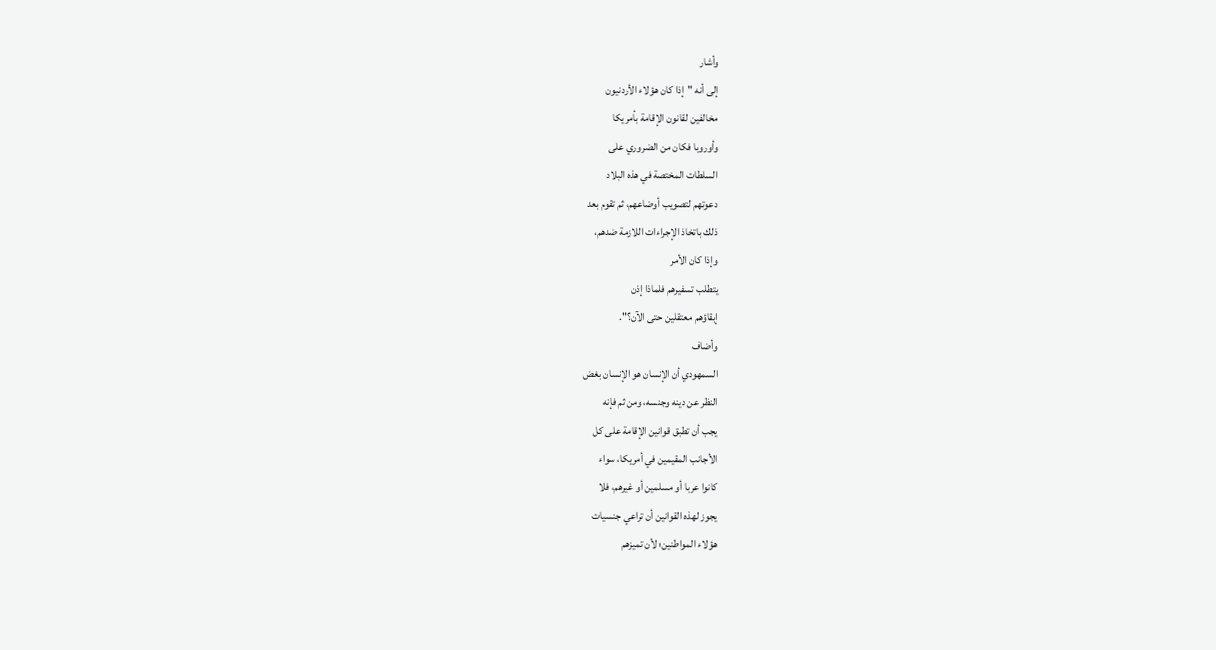وأشار
إلى أنه "إذا كان هؤلاء الأردنيون
مخالفين لقانون الإقامة بأمريكا
وأوروبا فكان من الضروري على
السلطات المختصة في هذه البلاد
دعوتهم لتصويب أوضاعهم، ثم تقوم بعد
ذلك باتخاذ الإجراءات اللازمة ضدهم،
وإذا كان الأمر
يتطلب تسفيرهم فلماذا إذن
إبقاؤهم معتقلين حتى الآن؟".
وأضاف
السمهودي أن الإنسان هو الإنسان بغض
النظر عن دينه وجنسه، ومن ثم فإنه
يجب أن تطبق قوانين الإقامة على كل
الأجانب المقيمين في أمريكا، سواء
كانوا عربا أو مسلمين أو غيرهم، فلا
يجوز لهذه القوانين أن تراعي جنسيات
هؤلاء المواطنين؛ لأن تميزهم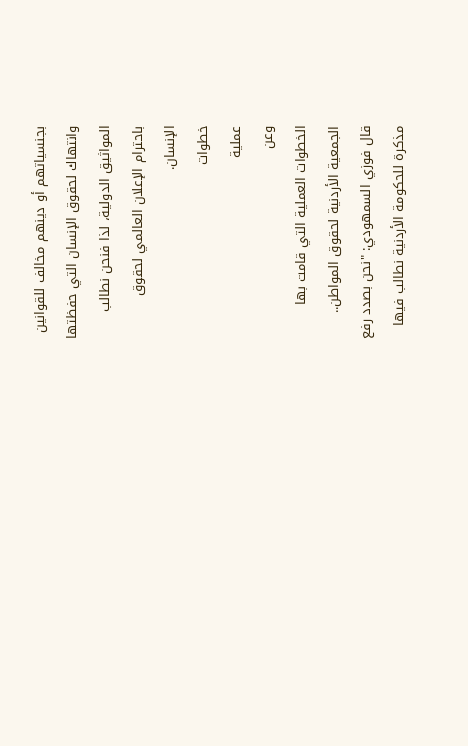بجنسياتهم أو دينهم مخالف للقوانين
وانتهاك لحقوق الإنسان التي حفظتها
المواثيق الدولية، لذا فنحن نطالب
باحترام الإعلان العالمي لحقوق
الإنسان.
خطوات
عملية
وعن
الخطوات العملية التي قامت بها
الجمعية الأردنية لحقوق المواطن..
قال فوزي السمهودي: "نحن بصدد رفع
مذكرة للحكومة الأردنية نطالب فيها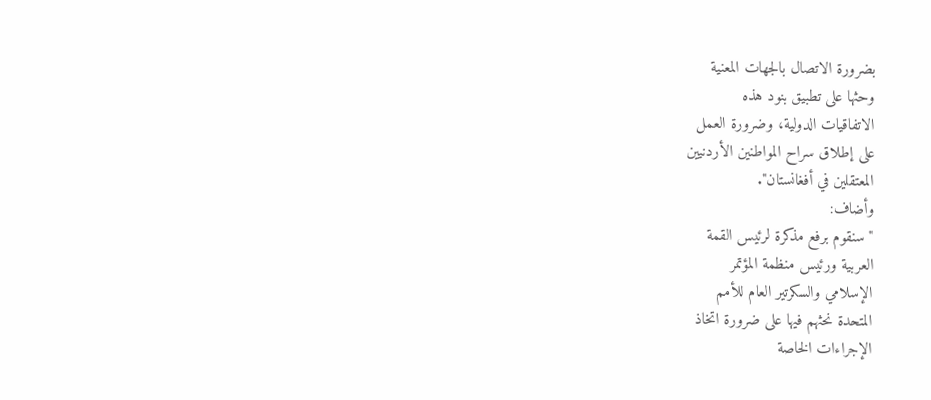بضرورة الاتصال بالجهات المعنية
وحثها على تطبيق بنود هذه
الاتفاقيات الدولية، وضرورة العمل
على إطلاق سراح المواطنين الأردنيين
المعتقلين في أفغانستان".
وأضاف:
"سنقوم برفع مذكرة لرئيس القمة
العربية ورئيس منظمة المؤتمر
الإسلامي والسكرتير العام للأمم
المتحدة نحثهم فيها على ضرورة اتخاذ
الإجراءات الخاصة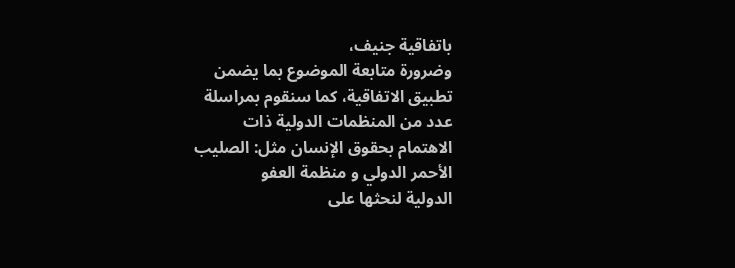باتفاقية جنيف،
وضرورة متابعة الموضوع بما يضمن
تطبيق الاتفاقية، كما سنقوم بمراسلة
عدد من المنظمات الدولية ذات
الاهتمام بحقوق الإنسان مثل: الصليب
الأحمر الدولي و منظمة العفو
الدولية لنحثها على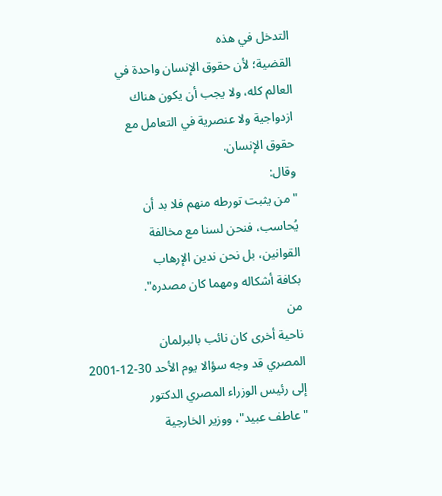التدخل في هذه
القضية؛ لأن حقوق الإنسان واحدة في
العالم كله، ولا يجب أن يكون هناك
ازدواجية ولا عنصرية في التعامل مع
حقوق الإنسان.
وقال:
"من يثبت تورطه منهم فلا بد أن
يُحاسب، فنحن لسنا مع مخالفة
القوانين، بل نحن ندين الإرهاب
بكافة أشكاله ومهما كان مصدره".
من
ناحية أخرى كان نائب بالبرلمان
المصري قد وجه سؤالا يوم الأحد 30-12-2001
إلى رئيس الوزراء المصري الدكتور
"عاطف عبيد"، ووزير الخارجية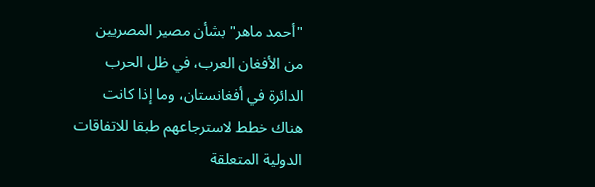"أحمد ماهر" بشأن مصير المصريين
من الأفغان العرب، في ظل الحرب
الدائرة في أفغانستان، وما إذا كانت
هناك خطط لاسترجاعهم طبقا للاتفاقات
الدولية المتعلقة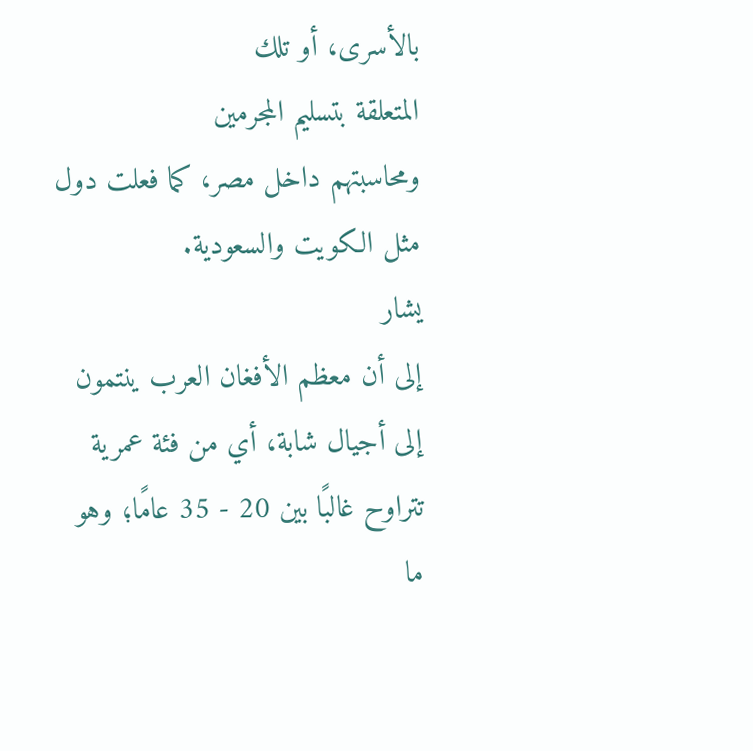بالأسرى، أو تلك
المتعلقة بتسليم المجرمين
ومحاسبتهم داخل مصر، كما فعلت دول
مثل الكويت والسعودية.
يشار
إلى أن معظم الأفغان العرب ينتمون
إلى أجيال شابة، أي من فئة عمرية
تتراوح غالبًا بين 20 - 35 عامًا؛ وهو
ما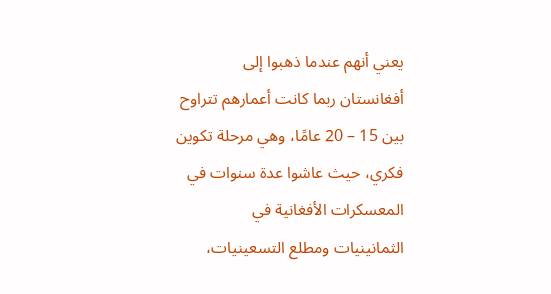يعني أنهم عندما ذهبوا إلى
أفغانستان ربما كانت أعمارهم تتراوح
بين 15 – 20 عامًا، وهي مرحلة تكوين
فكري، حيث عاشوا عدة سنوات في
المعسكرات الأفغانية في
الثمانينيات ومطلع التسعينيات،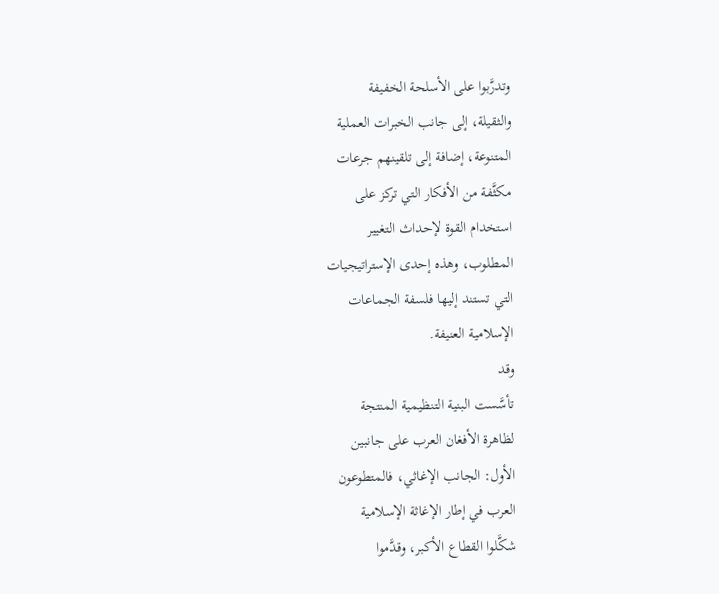وتدرَّبوا على الأسلحة الخفيفة
والثقيلة، إلى جانب الخبرات العملية
المتنوعة، إضافة إلى تلقينهم جرعات
مكثَّفة من الأفكار التي تركز على
استخدام القوة لإحداث التغيير
المطلوب، وهذه إحدى الإستراتيجيات
التي تستند إليها فلسفة الجماعات
الإسلامية العنيفة.
وقد
تأسَّست البنية التنظيمية المنتجة
لظاهرة الأفغان العرب على جانبين
الأول: الجانب الإغاثي، فالمتطوعون
العرب في إطار الإغاثة الإسلامية
شكَّلوا القطاع الأكبر، وقدَّموا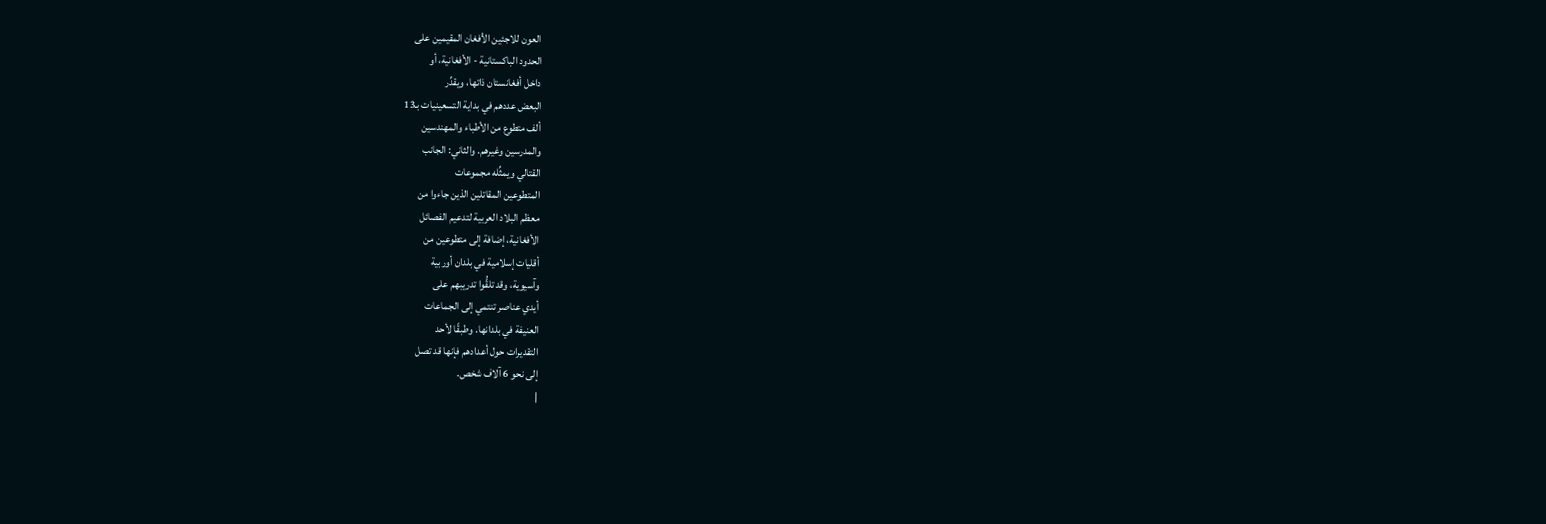العون للاجئين الأفغان المقيمين على
الحدود الباكستانية - الأفغانية، أو
داخل أفغانستان ذاتها، ويقدِّر
البعض عددهم في بداية التسعينيات بـ13
ألف متطوع من الأطباء والمهندسين
والمدرسين وغيرهم. والثاني: الجانب
القتالي ويمثِّله مجموعات
المتطوعين المقاتلين الذين جاءوا من
معظم البلاد العربية لتدعيم الفصائل
الأفغانية، إضافة إلى متطوعين من
أقليات إسلامية في بلدان أوربية
وآسيوية، وقد تلقُّوا تدريبهم على
أيدي عناصر تنتمي إلى الجماعات
العنيفة في بلدانها. وطبقًا لأحد
التقديرات حول أعدادهم فإنها قد تصل
إلى نحو 6 آلاف شخص.
|